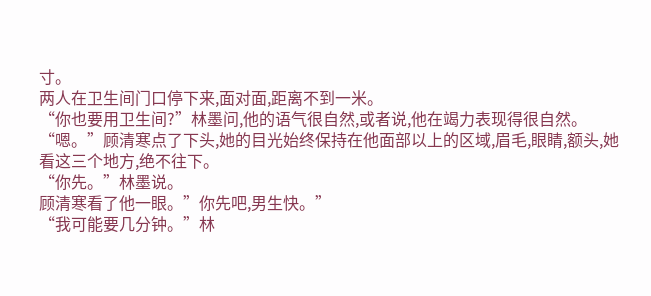寸。
两人在卫生间门口停下来,面对面,距离不到一米。
“你也要用卫生间?”林墨问,他的语气很自然,或者说,他在竭力表现得很自然。
“嗯。”顾清寒点了下头,她的目光始终保持在他面部以上的区域,眉毛,眼睛,额头,她看这三个地方,绝不往下。
“你先。”林墨说。
顾清寒看了他一眼。”你先吧,男生快。”
“我可能要几分钟。”林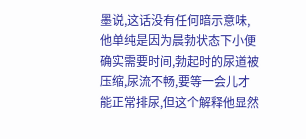墨说,这话没有任何暗示意味,他单纯是因为晨勃状态下小便确实需要时间,勃起时的尿道被压缩,尿流不畅,要等一会儿才能正常排尿,但这个解释他显然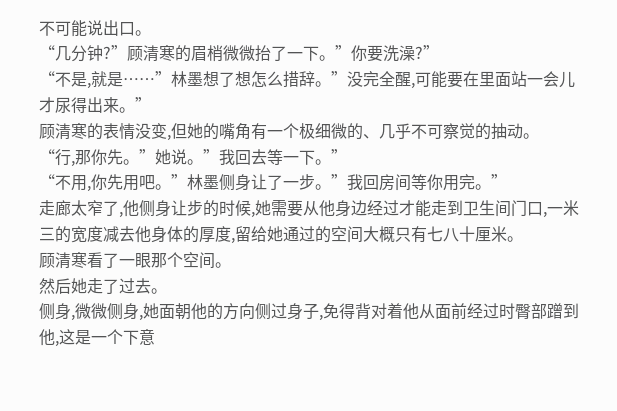不可能说出口。
“几分钟?”顾清寒的眉梢微微抬了一下。”你要洗澡?”
“不是,就是……”林墨想了想怎么措辞。”没完全醒,可能要在里面站一会儿才尿得出来。”
顾清寒的表情没变,但她的嘴角有一个极细微的、几乎不可察觉的抽动。
“行,那你先。”她说。”我回去等一下。”
“不用,你先用吧。”林墨侧身让了一步。”我回房间等你用完。”
走廊太窄了,他侧身让步的时候,她需要从他身边经过才能走到卫生间门口,一米三的宽度减去他身体的厚度,留给她通过的空间大概只有七八十厘米。
顾清寒看了一眼那个空间。
然后她走了过去。
侧身,微微侧身,她面朝他的方向侧过身子,免得背对着他从面前经过时臀部蹭到他,这是一个下意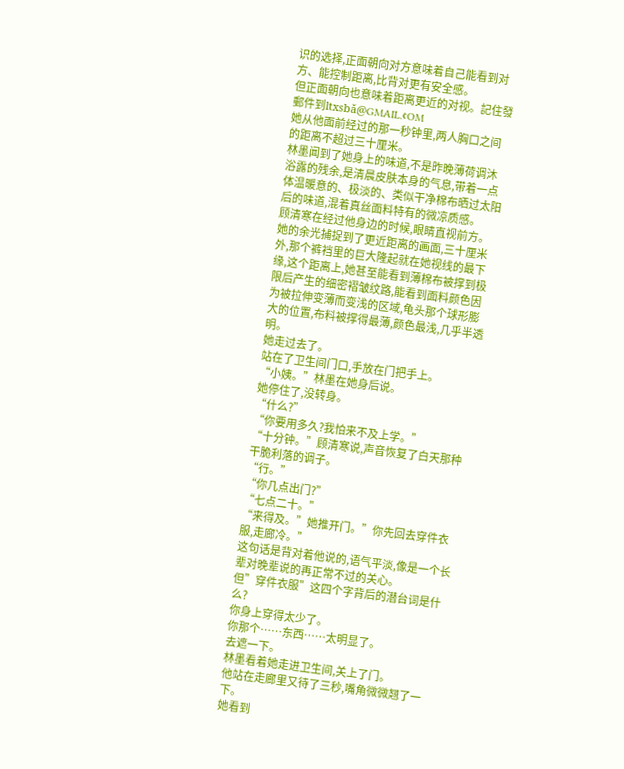识的选择,正面朝向对方意味着自己能看到对方、能控制距离,比背对更有安全感。
但正面朝向也意味着距离更近的对视。記住發郵件到ltxsbǎ@GMAIL.¢OM
她从他面前经过的那一秒钟里,两人胸口之间的距离不超过三十厘米。
林墨闻到了她身上的味道,不是昨晚薄荷调沐浴露的残余,是清晨皮肤本身的气息,带着一点体温暖意的、极淡的、类似干净棉布晒过太阳后的味道,混着真丝面料特有的微凉质感。
顾清寒在经过他身边的时候,眼睛直视前方。
她的余光捕捉到了更近距离的画面,三十厘米外,那个裤裆里的巨大隆起就在她视线的最下缘,这个距离上,她甚至能看到薄棉布被撑到极限后产生的细密褶皱纹路,能看到面料颜色因为被拉伸变薄而变浅的区域,龟头那个球形膨大的位置,布料被撑得最薄,颜色最浅,几乎半透明。
她走过去了。
站在了卫生间门口,手放在门把手上。
“小姨。”林墨在她身后说。
她停住了,没转身。
“什么?”
“你要用多久?我怕来不及上学。”
“十分钟。”顾清寒说,声音恢复了白天那种干脆利落的调子。
“行。”
“你几点出门?”
“七点二十。”
“来得及。”她推开门。”你先回去穿件衣服,走廊冷。”
这句话是背对着他说的,语气平淡,像是一个长辈对晚辈说的再正常不过的关心。
但”穿件衣服”这四个字背后的潜台词是什么?
你身上穿得太少了。
你那个……东西……太明显了。
去遮一下。
林墨看着她走进卫生间,关上了门。
他站在走廊里又待了三秒,嘴角微微翘了一下。
她看到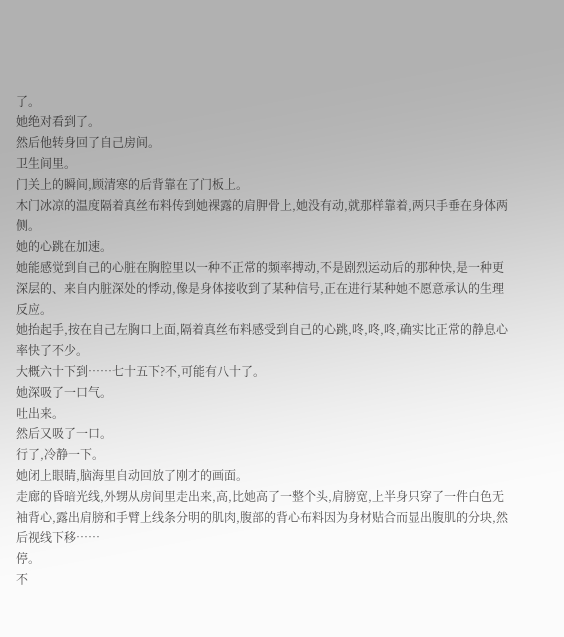了。
她绝对看到了。
然后他转身回了自己房间。
卫生间里。
门关上的瞬间,顾清寒的后背靠在了门板上。
木门冰凉的温度隔着真丝布料传到她裸露的肩胛骨上,她没有动,就那样靠着,两只手垂在身体两侧。
她的心跳在加速。
她能感觉到自己的心脏在胸腔里以一种不正常的频率搏动,不是剧烈运动后的那种快,是一种更深层的、来自内脏深处的悸动,像是身体接收到了某种信号,正在进行某种她不愿意承认的生理反应。
她抬起手,按在自己左胸口上面,隔着真丝布料感受到自己的心跳,咚,咚,咚,确实比正常的静息心率快了不少。
大概六十下到……七十五下?不,可能有八十了。
她深吸了一口气。
吐出来。
然后又吸了一口。
行了,冷静一下。
她闭上眼睛,脑海里自动回放了刚才的画面。
走廊的昏暗光线,外甥从房间里走出来,高,比她高了一整个头,肩膀宽,上半身只穿了一件白色无袖背心,露出肩膀和手臂上线条分明的肌肉,腹部的背心布料因为身材贴合而显出腹肌的分块,然后视线下移……
停。
不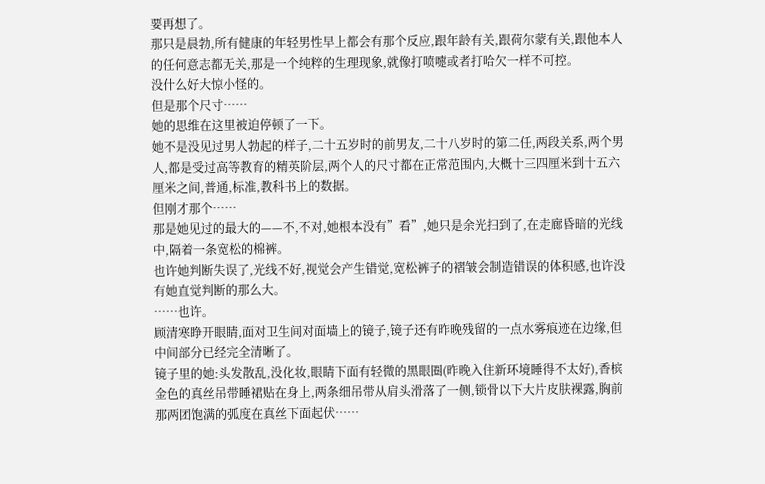要再想了。
那只是晨勃,所有健康的年轻男性早上都会有那个反应,跟年龄有关,跟荷尔蒙有关,跟他本人的任何意志都无关,那是一个纯粹的生理现象,就像打喷嚏或者打哈欠一样不可控。
没什么好大惊小怪的。
但是那个尺寸……
她的思维在这里被迫停顿了一下。
她不是没见过男人勃起的样子,二十五岁时的前男友,二十八岁时的第二任,两段关系,两个男人,都是受过高等教育的精英阶层,两个人的尺寸都在正常范围内,大概十三四厘米到十五六厘米之间,普通,标准,教科书上的数据。
但刚才那个……
那是她见过的最大的——不,不对,她根本没有”看”,她只是余光扫到了,在走廊昏暗的光线中,隔着一条宽松的棉裤。
也许她判断失误了,光线不好,视觉会产生错觉,宽松裤子的褶皱会制造错误的体积感,也许没有她直觉判断的那么大。
……也许。
顾清寒睁开眼睛,面对卫生间对面墙上的镜子,镜子还有昨晚残留的一点水雾痕迹在边缘,但中间部分已经完全清晰了。
镜子里的她:头发散乱,没化妆,眼睛下面有轻微的黑眼圈(昨晚入住新环境睡得不太好),香槟金色的真丝吊带睡裙贴在身上,两条细吊带从肩头滑落了一侧,锁骨以下大片皮肤裸露,胸前那两团饱满的弧度在真丝下面起伏……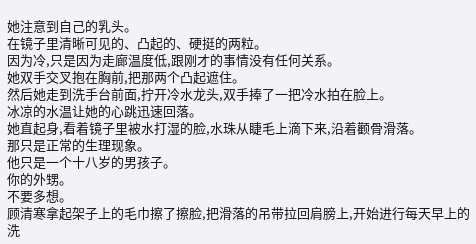她注意到自己的乳头。
在镜子里清晰可见的、凸起的、硬挺的两粒。
因为冷,只是因为走廊温度低,跟刚才的事情没有任何关系。
她双手交叉抱在胸前,把那两个凸起遮住。
然后她走到洗手台前面,拧开冷水龙头,双手捧了一把冷水拍在脸上。
冰凉的水温让她的心跳迅速回落。
她直起身,看着镜子里被水打湿的脸,水珠从睫毛上滴下来,沿着颧骨滑落。
那只是正常的生理现象。
他只是一个十八岁的男孩子。
你的外甥。
不要多想。
顾清寒拿起架子上的毛巾擦了擦脸,把滑落的吊带拉回肩膀上,开始进行每天早上的洗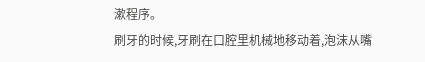漱程序。
刷牙的时候,牙刷在口腔里机械地移动着,泡沫从嘴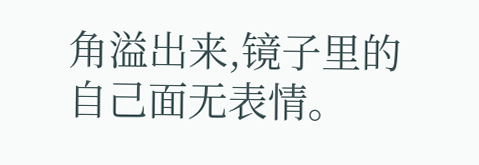角溢出来,镜子里的自己面无表情。